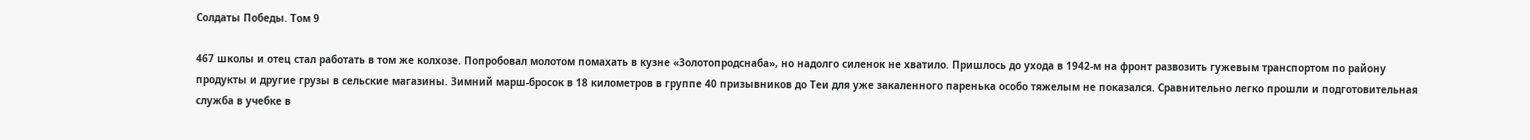Солдаты Победы. Том 9

467 школы и отец стал работать в том же колхозе. Попробовал молотом помахать в кузне «Золотопродснаба», но надолго силенок не хватило. Пришлось до ухода в 1942-м на фронт развозить гужевым транспортом по району продукты и другие грузы в сельские магазины. Зимний марш-бросок в 18 километров в группе 40 призывников до Теи для уже закаленного паренька особо тяжелым не показался. Сравнительно легко прошли и подготовительная служба в учебке в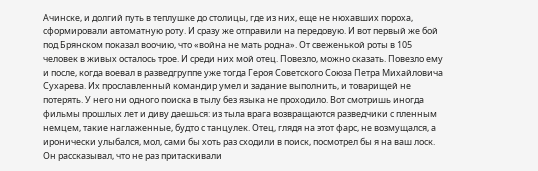Ачинске, и долгий путь в теплушке до столицы, где из них, еще не нюхавших пороха, сформировали автоматную роту. И сразу же отправили на передовую. И вот первый же бой под Брянском показал воочию, что «война не мать родна». От свеженькой роты в 105 человек в живых осталось трое. И среди них мой отец. Повезло, можно сказать. Повезло ему и после, когда воевал в разведгруппе уже тогда Героя Советского Союза Петра Михайловича Сухарева. Их прославленный командир умел и задание выполнить, и товарищей не потерять. У него ни одного поиска в тылу без языка не проходило. Вот смотришь иногда фильмы прошлых лет и диву даешься: из тыла врага возвращаются разведчики с пленным немцем, такие наглаженные, будто с танцулек. Отец, глядя на этот фарс, не возмущался, а иронически улыбался, мол, сами бы хоть раз сходили в поиск, посмотрел бы я на ваш лоск. Он рассказывал, что не раз притаскивали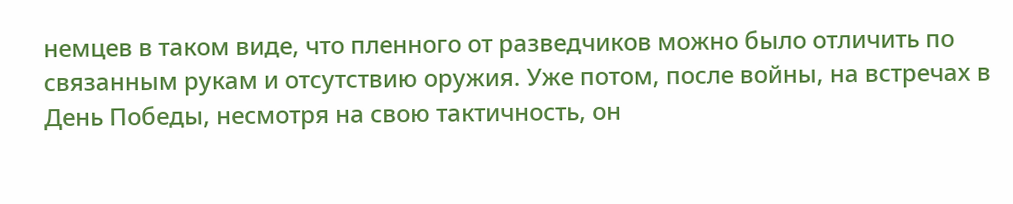немцев в таком виде, что пленного от разведчиков можно было отличить по связанным рукам и отсутствию оружия. Уже потом, после войны, на встречах в День Победы, несмотря на свою тактичность, он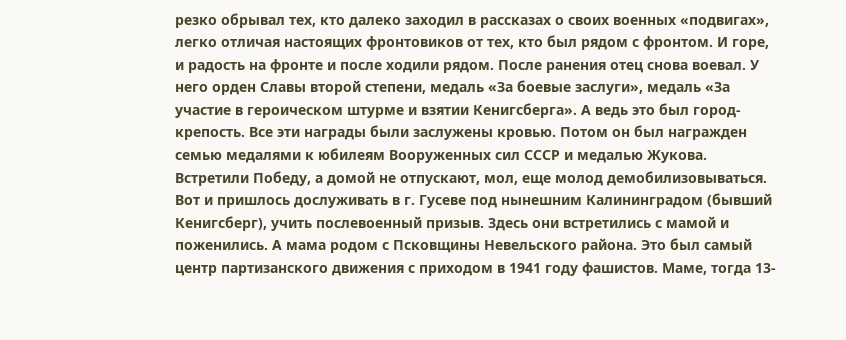резко обрывал тех, кто далеко заходил в рассказах о своих военных «подвигах», легко отличая настоящих фронтовиков от тех, кто был рядом с фронтом. И горе, и радость на фронте и после ходили рядом. После ранения отец снова воевал. У него орден Славы второй степени, медаль «За боевые заслуги», медаль «За участие в героическом штурме и взятии Кенигсберга». А ведь это был город-крепость. Все эти награды были заслужены кровью. Потом он был награжден семью медалями к юбилеям Вооруженных сил СССР и медалью Жукова. Встретили Победу, а домой не отпускают, мол, еще молод демобилизовываться. Вот и пришлось дослуживать в г. Гусеве под нынешним Калининградом (бывший Кенигсберг), учить послевоенный призыв. Здесь они встретились с мамой и поженились. А мама родом с Псковщины Невельского района. Это был самый центр партизанского движения с приходом в 1941 году фашистов. Маме, тогда 13-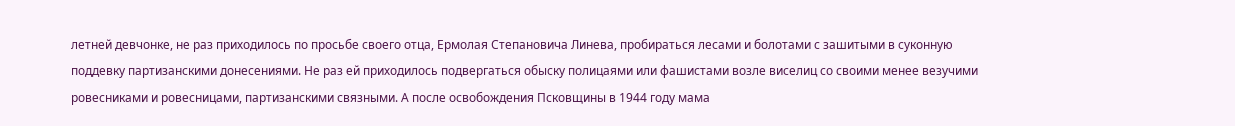летней девчонке, не раз приходилось по просьбе своего отца, Ермолая Степановича Линева, пробираться лесами и болотами с зашитыми в суконную поддевку партизанскими донесениями. Не раз ей приходилось подвергаться обыску полицаями или фашистами возле виселиц со своими менее везучими ровесниками и ровесницами, партизанскими связными. А после освобождения Псковщины в 1944 году мама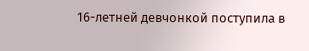16-летней девчонкой поступила в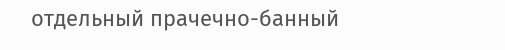отдельный прачечно-банный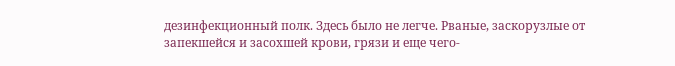дезинфекционный полк. Здесь было не легче. Рваные, заскорузлые от запекшейся и засохшей крови, грязи и еще чего-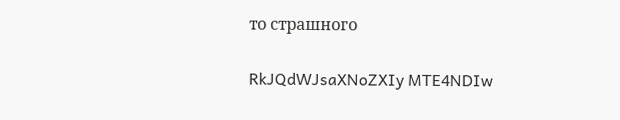то страшного

RkJQdWJsaXNoZXIy MTE4NDIw